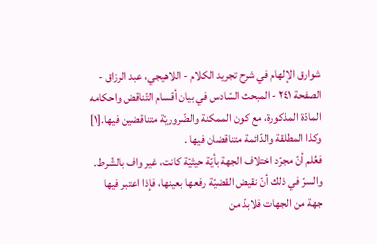شوارق الإلهام في شرح تجريد الكلام - اللاهيجي، عبد الرزاق - الصفحة ٢٤١ - المبحث السّادس في بيان أقسام التّناقض واحكامه
المادّة المذكورة، مع كون الممكنة والضّروريّة متناقضين فيها.[١] وكذا المطلقة والدّائمة متناقضان فيها .
فعُلم أنّ مجرّد اختلاف الجهة بأيّة حيثيّة كانت، غير واف بالشّرط.
والسرّ في ذلك أنّ نقيض القضيّة رفعها بعينها، فإذا اعتبر فيها جهة من الجهات فلابدّ من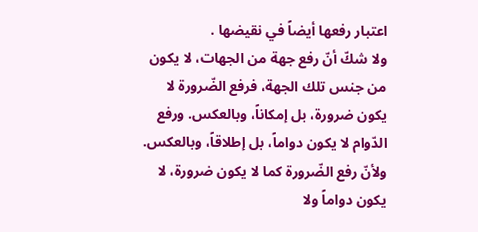اعتبار رفعها أيضاً في نقيضها .
ولا شكّ أنّ رفع جهة من الجهات، لا يكون من جنس تلك الجهة، فرفع الضّرورة لا يكون ضرورة، بل إمكاناً، وبالعكس. ورفع الدّوام لا يكون دواماً، بل إطلاقاً، وبالعكس.
ولأنّ رفع الضّرورة كما لا يكون ضرورة، لا يكون دواماً ولا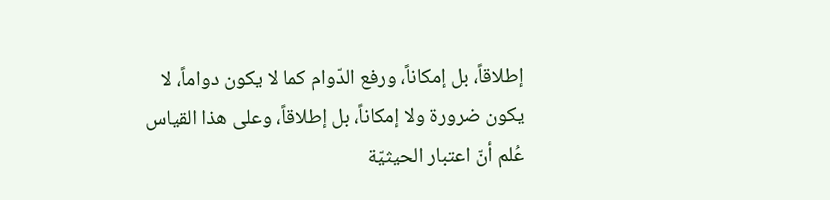إطلاقاً، بل إمكاناً، ورفع الدّوام كما لا يكون دواماً، لا يكون ضرورة ولا إمكاناً، بل إطلاقاً، وعلى هذا القياس عُلم أنّ اعتبار الحيثيّة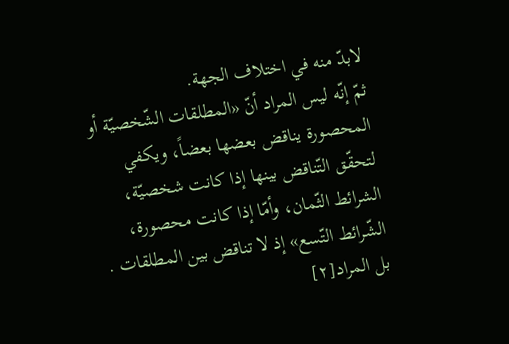لابدّ منه في اختلاف الجهة.
ثمّ إنّه ليس المراد أنّ «المطلقات الشّخصيّة أو المحصورة يناقض بعضها بعضاً، ويكفي لتحقّق التّناقض بينها إذا كانت شخصيّة، الشرائط الثّمان، وأمّا إذا كانت محصورة، الشّرائط التّسع» إذ لا تناقض بين المطلقات .
بل المراد[٢]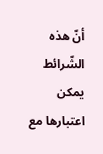أنّ هذه الشّرائط يمكن اعتبارها مع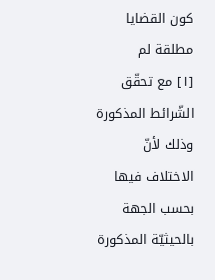كون القضايا مطلقة لم
[١] مع تحقّق الشّرائط المذكورة وذلك لأنّ الاختلاف فيها بحسب الجهة بالحيثيّة المذكورة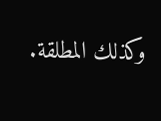وكذلك المطلقة.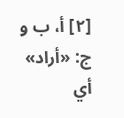[٢] أ، ب و ج: «أراد» أي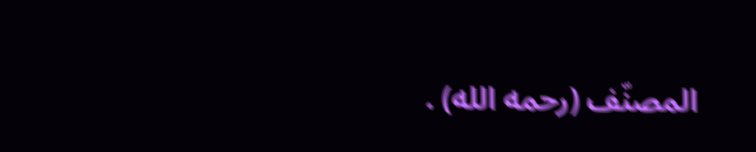المصنّف (رحمه الله) .